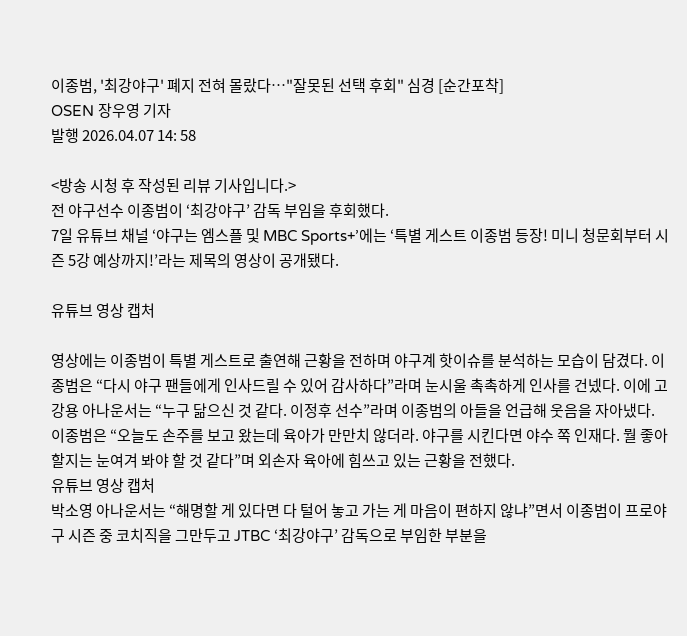이종범, '최강야구' 폐지 전혀 몰랐다…"잘못된 선택 후회" 심경 [순간포착]
OSEN 장우영 기자
발행 2026.04.07 14: 58

<방송 시청 후 작성된 리뷰 기사입니다.>
전 야구선수 이종범이 ‘최강야구’ 감독 부임을 후회했다.
7일 유튜브 채널 ‘야구는 엠스플 및 MBC Sports+’에는 ‘특별 게스트 이종범 등장! 미니 청문회부터 시즌 5강 예상까지!’라는 제목의 영상이 공개됐다.

유튜브 영상 캡처

영상에는 이종범이 특별 게스트로 출연해 근황을 전하며 야구계 핫이슈를 분석하는 모습이 담겼다. 이종범은 “다시 야구 팬들에게 인사드릴 수 있어 감사하다”라며 눈시울 촉촉하게 인사를 건넸다. 이에 고강용 아나운서는 “누구 닮으신 것 같다. 이정후 선수”라며 이종범의 아들을 언급해 웃음을 자아냈다.
이종범은 “오늘도 손주를 보고 왔는데 육아가 만만치 않더라. 야구를 시킨다면 야수 쪽 인재다. 뭘 좋아할지는 눈여겨 봐야 할 것 같다”며 외손자 육아에 힘쓰고 있는 근황을 전했다.
유튜브 영상 캡처
박소영 아나운서는 “해명할 게 있다면 다 털어 놓고 가는 게 마음이 편하지 않냐”면서 이종범이 프로야구 시즌 중 코치직을 그만두고 JTBC ‘최강야구’ 감독으로 부임한 부분을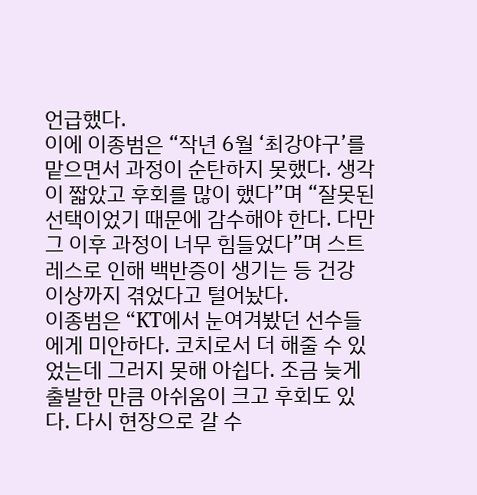언급했다.
이에 이종범은 “작년 6월 ‘최강야구’를 맡으면서 과정이 순탄하지 못했다. 생각이 짧았고 후회를 많이 했다”며 “잘못된 선택이었기 때문에 감수해야 한다. 다만 그 이후 과정이 너무 힘들었다”며 스트레스로 인해 백반증이 생기는 등 건강 이상까지 겪었다고 털어놨다.
이종범은 “KT에서 눈여겨봤던 선수들에게 미안하다. 코치로서 더 해줄 수 있었는데 그러지 못해 아쉽다. 조금 늦게 출발한 만큼 아쉬움이 크고 후회도 있다. 다시 현장으로 갈 수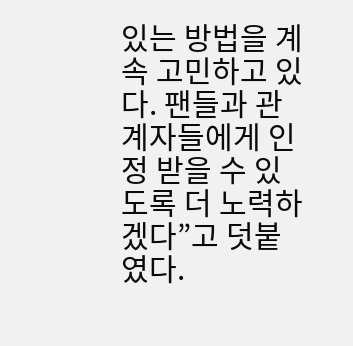있는 방법을 계속 고민하고 있다. 팬들과 관계자들에게 인정 받을 수 있도록 더 노력하겠다”고 덧붙였다.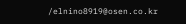/elnino8919@osen.co.kr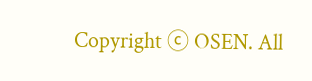Copyright ⓒ OSEN. All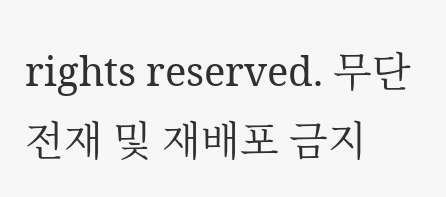rights reserved. 무단 전재 및 재배포 금지